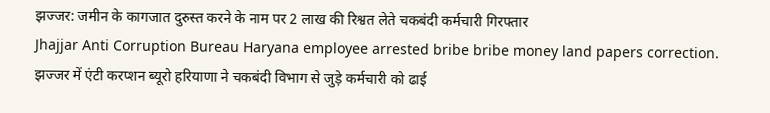झज्जर: जमीन के कागजात दुरुस्त करने के नाम पर 2 लाख की रिश्वत लेते चकबंदी कर्मचारी गिरफ्तार
Jhajjar Anti Corruption Bureau Haryana employee arrested bribe bribe money land papers correction. झज्जर में एंटी करप्शन ब्यूरो हरियाणा ने चकबंदी विभाग से जुड़े कर्मचारी को ढाई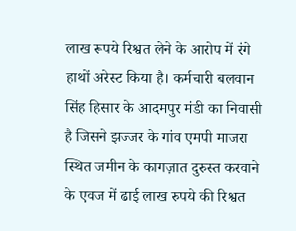लाख रूपये रिश्वत लेने के आरोप में रंगे हाथों अरेस्ट किया है। कर्मचारी बलवान सिंह हिसार के आदमपुर मंडी का निवासी है जिसने झज्जर के गांव एमपी माजरा स्थित जमीन के कागज़ात दुरुस्त करवाने के एवज में ढाई लाख रुपये की रिश्वत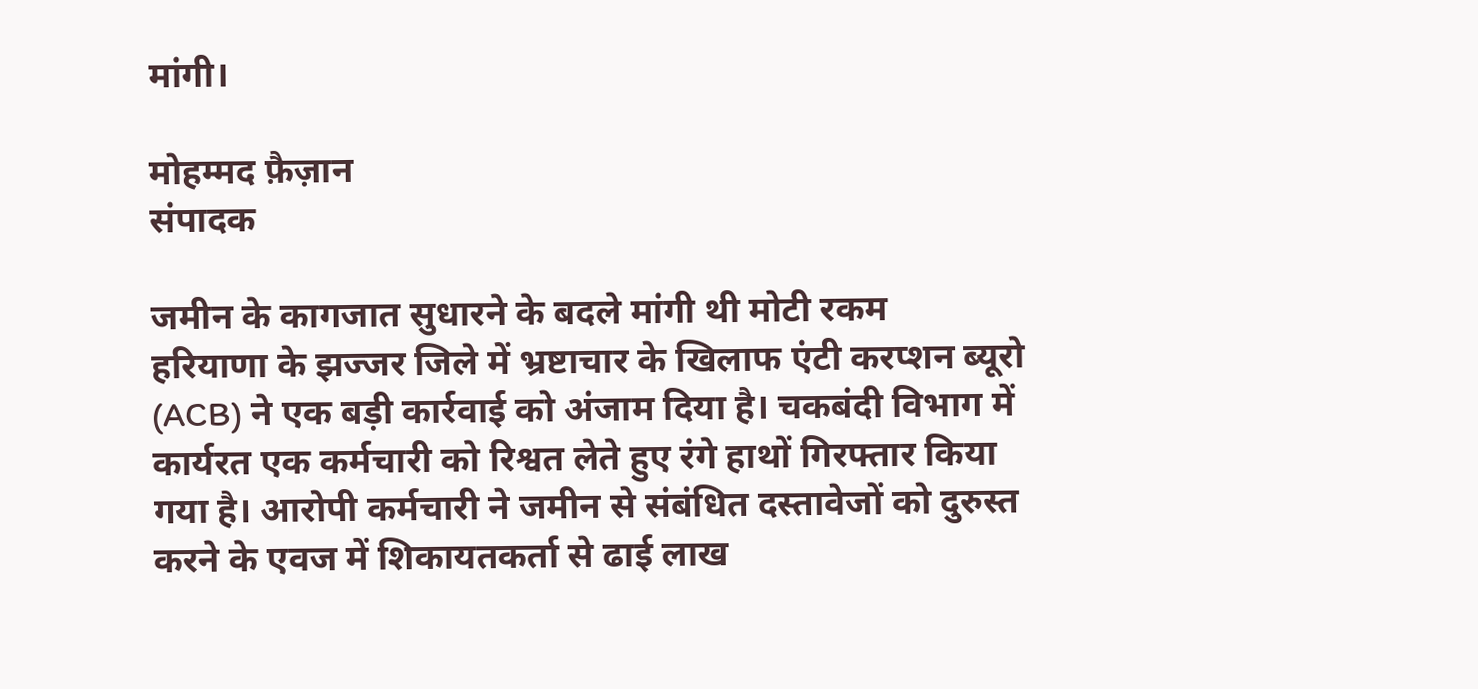मांगी।

मोहम्मद फ़ैज़ान
संपादक

जमीन के कागजात सुधारने के बदले मांगी थी मोटी रकम
हरियाणा के झज्जर जिले में भ्रष्टाचार के खिलाफ एंटी करप्शन ब्यूरो (ACB) ने एक बड़ी कार्रवाई को अंजाम दिया है। चकबंदी विभाग में कार्यरत एक कर्मचारी को रिश्वत लेते हुए रंगे हाथों गिरफ्तार किया गया है। आरोपी कर्मचारी ने जमीन से संबंधित दस्तावेजों को दुरुस्त करने के एवज में शिकायतकर्ता से ढाई लाख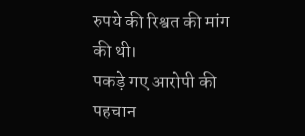रुपये की रिश्वत की मांग की थी।
पकड़े गए आरोपी की पहचान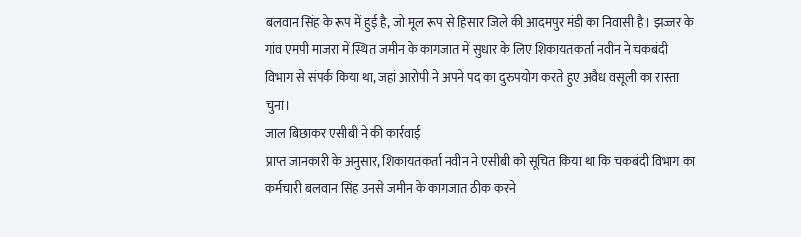बलवान सिंह के रूप में हुई है, जो मूल रूप से हिसार जिले की आदमपुर मंडी का निवासी है। झज्जर के गांव एमपी माजरा में स्थित जमीन के कागजात में सुधार के लिए शिकायतकर्ता नवीन ने चकबंदी विभाग से संपर्क किया था, जहां आरोपी ने अपने पद का दुरुपयोग करते हुए अवैध वसूली का रास्ता चुना।
जाल बिछाकर एसीबी ने की कार्रवाई
प्राप्त जानकारी के अनुसार, शिकायतकर्ता नवीन ने एसीबी को सूचित किया था कि चकबंदी विभाग का कर्मचारी बलवान सिंह उनसे जमीन के कागजात ठीक करने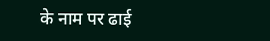के नाम पर ढाई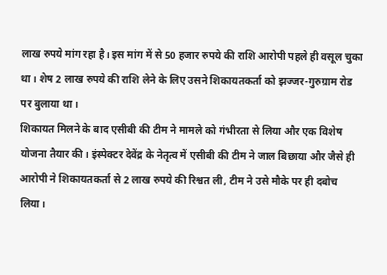लाख रुपये मांग रहा है। इस मांग में से 50 हजार रुपये की राशि आरोपी पहले ही वसूल चुका था। शेष 2 लाख रुपये की राशि लेने के लिए उसने शिकायतकर्ता को झज्जर-गुरुग्राम रोड पर बुलाया था।
शिकायत मिलने के बाद एसीबी की टीम ने मामले को गंभीरता से लिया और एक विशेष योजना तैयार की। इंस्पेक्टर देवेंद्र के नेतृत्व में एसीबी की टीम ने जाल बिछाया और जैसे ही आरोपी ने शिकायतकर्ता से 2 लाख रुपये की रिश्वत ली, टीम ने उसे मौके पर ही दबोच लिया।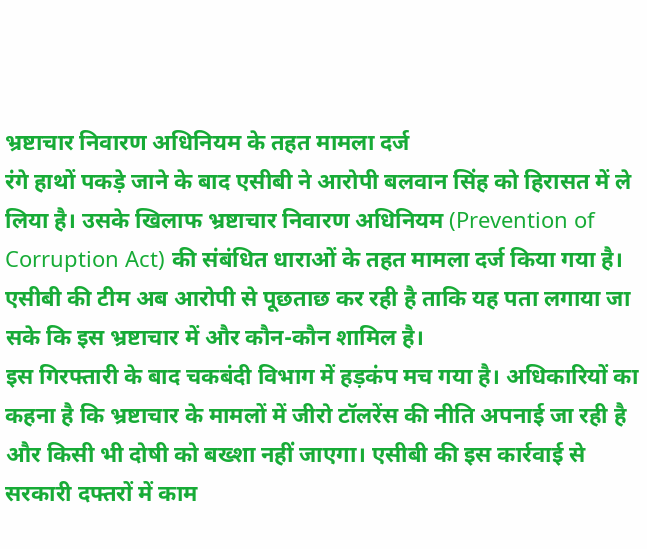भ्रष्टाचार निवारण अधिनियम के तहत मामला दर्ज
रंगे हाथों पकड़े जाने के बाद एसीबी ने आरोपी बलवान सिंह को हिरासत में ले लिया है। उसके खिलाफ भ्रष्टाचार निवारण अधिनियम (Prevention of Corruption Act) की संबंधित धाराओं के तहत मामला दर्ज किया गया है। एसीबी की टीम अब आरोपी से पूछताछ कर रही है ताकि यह पता लगाया जा सके कि इस भ्रष्टाचार में और कौन-कौन शामिल है।
इस गिरफ्तारी के बाद चकबंदी विभाग में हड़कंप मच गया है। अधिकारियों का कहना है कि भ्रष्टाचार के मामलों में जीरो टॉलरेंस की नीति अपनाई जा रही है और किसी भी दोषी को बख्शा नहीं जाएगा। एसीबी की इस कार्रवाई से सरकारी दफ्तरों में काम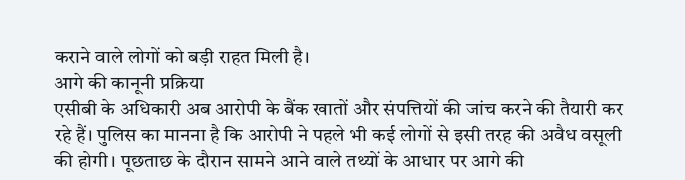कराने वाले लोगों को बड़ी राहत मिली है।
आगे की कानूनी प्रक्रिया
एसीबी के अधिकारी अब आरोपी के बैंक खातों और संपत्तियों की जांच करने की तैयारी कर रहे हैं। पुलिस का मानना है कि आरोपी ने पहले भी कई लोगों से इसी तरह की अवैध वसूली की होगी। पूछताछ के दौरान सामने आने वाले तथ्यों के आधार पर आगे की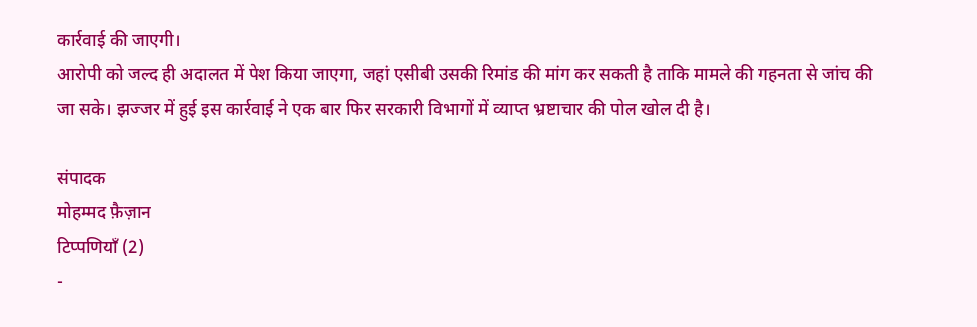कार्रवाई की जाएगी।
आरोपी को जल्द ही अदालत में पेश किया जाएगा, जहां एसीबी उसकी रिमांड की मांग कर सकती है ताकि मामले की गहनता से जांच की जा सके। झज्जर में हुई इस कार्रवाई ने एक बार फिर सरकारी विभागों में व्याप्त भ्रष्टाचार की पोल खोल दी है।

संपादक
मोहम्मद फ़ैज़ान
टिप्पणियाँ (2)
-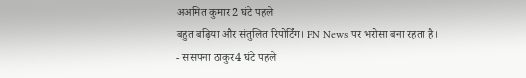अअमित कुमार2 घंटे पहले
बहुत बढ़िया और संतुलित रिपोर्टिंग। FN News पर भरोसा बना रहता है।
- ससपना ठाकुर4 घंटे पहले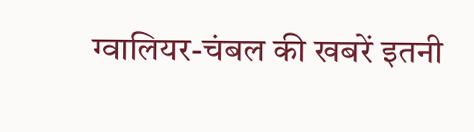ग्वालियर-चंबल की खबरें इतनी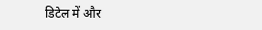डिटेल में और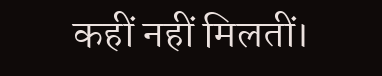कहीं नहीं मिलतीं।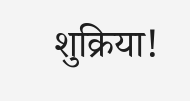शुक्रिया!